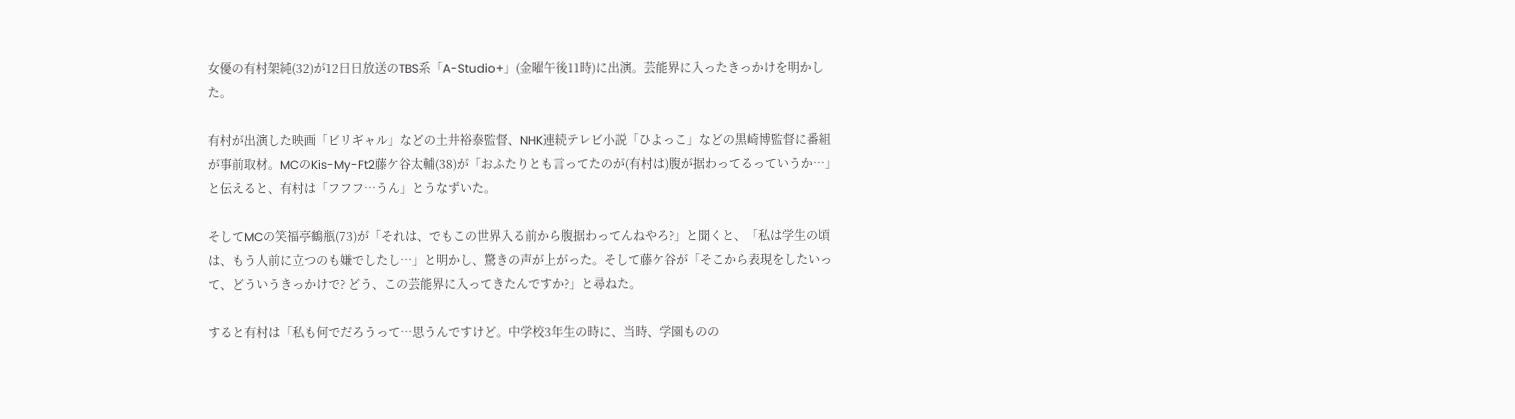女優の有村架純(32)が12日日放送のTBS系「A-Studio+」(金曜午後11時)に出演。芸能界に入ったきっかけを明かした。

有村が出演した映画「ビリギャル」などの土井裕泰監督、NHK連続テレビ小説「ひよっこ」などの黒崎博監督に番組が事前取材。MCのKis-My-Ft2藤ケ谷太輔(38)が「おふたりとも言ってたのが(有村は)腹が据わってるっていうか…」と伝えると、有村は「フフフ…うん」とうなずいた。

そしてMCの笑福亭鶴瓶(73)が「それは、でもこの世界入る前から腹据わってんねやろ?」と聞くと、「私は学生の頃は、もう人前に立つのも嫌でしたし…」と明かし、驚きの声が上がった。そして藤ケ谷が「そこから表現をしたいって、どういうきっかけで? どう、この芸能界に入ってきたんですか?」と尋ねた。

すると有村は「私も何でだろうって…思うんですけど。中学校3年生の時に、当時、学園ものの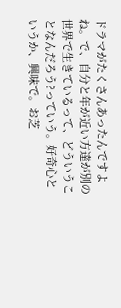ドラマがたくさんあったんですよね。で、自分と年が近い方達が別の世界で生きているって、どういうことなんだろう?っていう。好奇心というか、興味で。お芝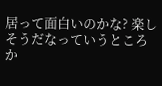居って面白いのかな? 楽しそうだなっていうところか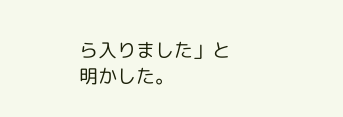ら入りました」と明かした。